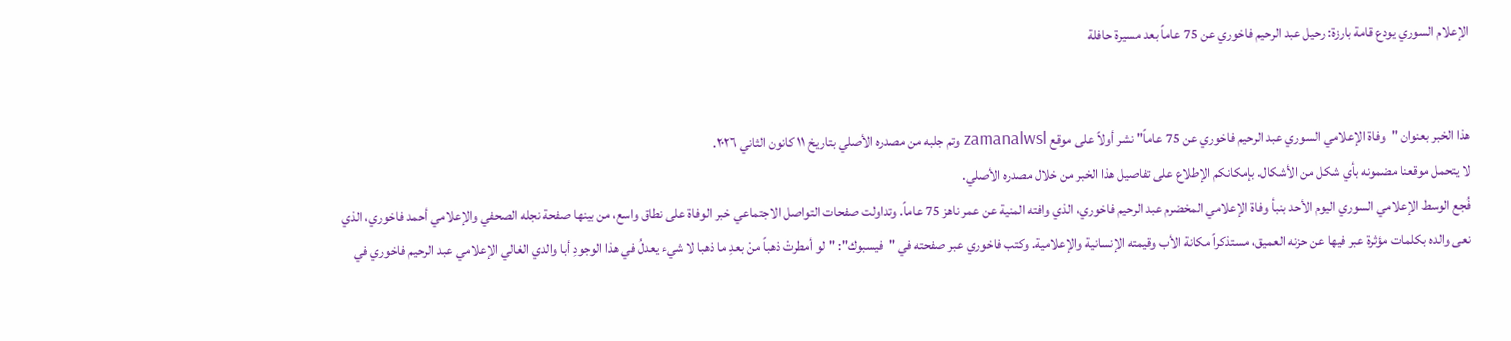الإعلام السوري يودع قامة بارزة: رحيل عبد الرحيم فاخوري عن 75 عاماً بعد مسيرة حافلة


هذا الخبر بعنوان "وفاة الإعلامي السوري عبد الرحيم فاخوري عن 75 عاماً" نشر أولاً على موقع zamanalwsl وتم جلبه من مصدره الأصلي بتاريخ ١١ كانون الثاني ٢٠٢٦.
لا يتحمل موقعنا مضمونه بأي شكل من الأشكال. بإمكانكم الإطلاع على تفاصيل هذا الخبر من خلال مصدره الأصلي.
فُجع الوسط الإعلامي السوري اليوم الأحد بنبأ وفاة الإعلامي المخضرم عبد الرحيم فاخوري، الذي وافته المنية عن عمر ناهز 75 عاماً. وتداولت صفحات التواصل الاجتماعي خبر الوفاة على نطاق واسع، من بينها صفحة نجله الصحفي والإعلامي أحمد فاخوري، الذي نعى والده بكلمات مؤثرة عبر فيها عن حزنه العميق، مستذكراً مكانة الأب وقيمته الإنسانية والإعلامية. وكتب فاخوري عبر صفحته في "فيسبوك": "لو أمطرتْ ذهباً منْ بعدِ ما ذهبا لا شيء يعدلُ في هذا الوجودِ أبا والدي الغالي الإعلامي عبد الرحيم فاخوري في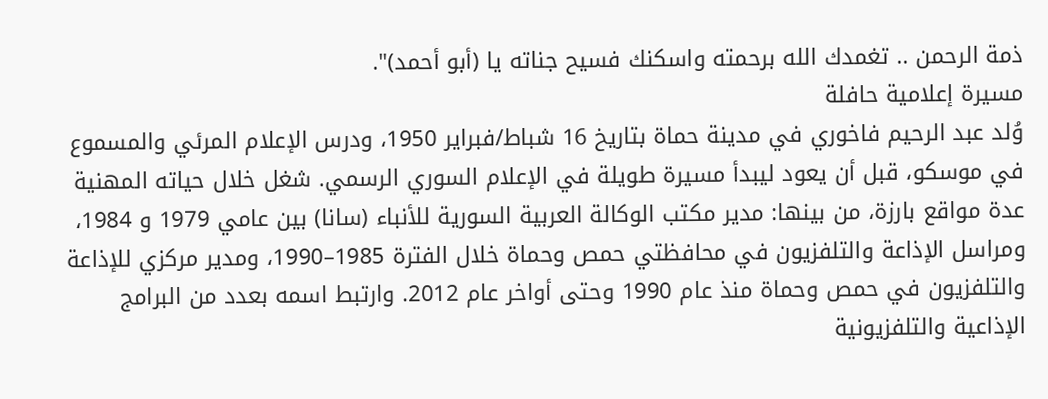ذمة الرحمن .. تغمدك الله برحمته واسكنك فسيح جناته يا (أبو أحمد)".
مسيرة إعلامية حافلة
وُلد عبد الرحيم فاخوري في مدينة حماة بتاريخ 16 شباط/فبراير 1950، ودرس الإعلام المرئي والمسموع في موسكو، قبل أن يعود ليبدأ مسيرة طويلة في الإعلام السوري الرسمي. شغل خلال حياته المهنية عدة مواقع بارزة، من بينها: مدير مكتب الوكالة العربية السورية للأنباء (سانا) بين عامي 1979 و 1984، ومراسل الإذاعة والتلفزيون في محافظتي حمص وحماة خلال الفترة 1985–1990، ومدير مركزي للإذاعة والتلفزيون في حمص وحماة منذ عام 1990 وحتى أواخر عام 2012. وارتبط اسمه بعدد من البرامج الإذاعية والتلفزيونية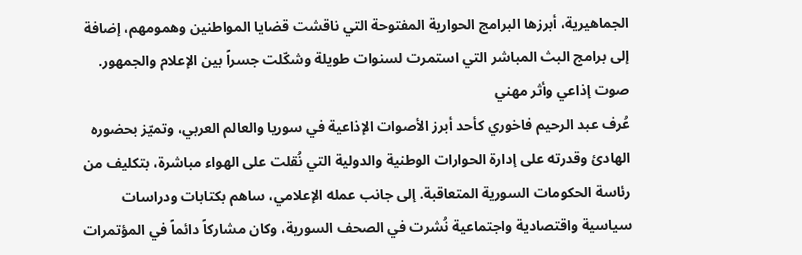الجماهيرية، أبرزها البرامج الحوارية المفتوحة التي ناقشت قضايا المواطنين وهمومهم، إضافة إلى برامج البث المباشر التي استمرت لسنوات طويلة وشكّلت جسراً بين الإعلام والجمهور.
صوت إذاعي وأثر مهني
عُرف عبد الرحيم فاخوري كأحد أبرز الأصوات الإذاعية في سوريا والعالم العربي، وتميّز بحضوره الهادئ وقدرته على إدارة الحوارات الوطنية والدولية التي نُقلت على الهواء مباشرة، بتكليف من رئاسة الحكومات السورية المتعاقبة. إلى جانب عمله الإعلامي، ساهم بكتابات ودراسات سياسية واقتصادية واجتماعية نُشرت في الصحف السورية، وكان مشاركاً دائماً في المؤتمرات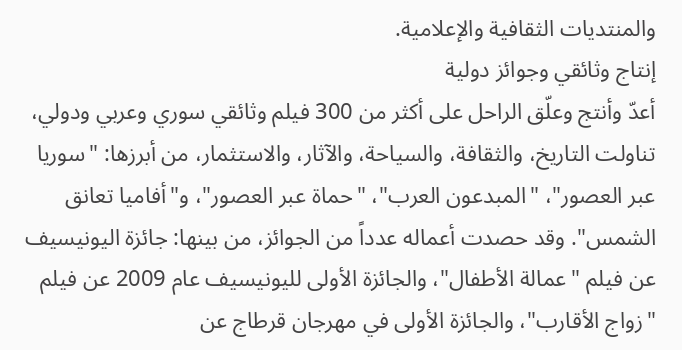والمنتديات الثقافية والإعلامية.
إنتاج وثائقي وجوائز دولية
أعدّ وأنتج وعلّق الراحل على أكثر من 300 فيلم وثائقي سوري وعربي ودولي، تناولت التاريخ، والثقافة، والسياحة، والآثار، والاستثمار، من أبرزها: "سوريا عبر العصور"، "المبدعون العرب"، "حماة عبر العصور"، و"أفاميا تعانق الشمس". وقد حصدت أعماله عدداً من الجوائز، من بينها: جائزة اليونيسيف عن فيلم "عمالة الأطفال"، والجائزة الأولى لليونيسيف عام 2009 عن فيلم "زواج الأقارب"، والجائزة الأولى في مهرجان قرطاج عن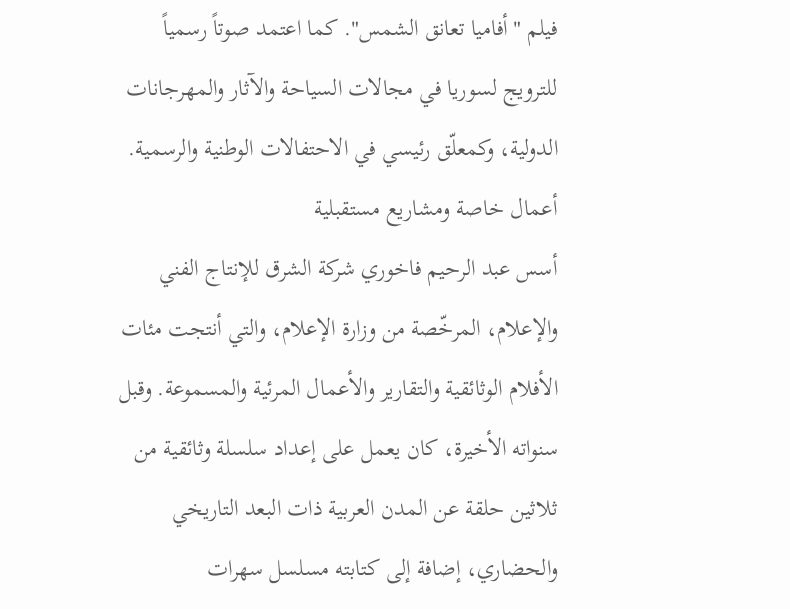فيلم "أفاميا تعانق الشمس". كما اعتمد صوتاً رسمياً للترويج لسوريا في مجالات السياحة والآثار والمهرجانات الدولية، وكمعلّق رئيسي في الاحتفالات الوطنية والرسمية.
أعمال خاصة ومشاريع مستقبلية
أسس عبد الرحيم فاخوري شركة الشرق للإنتاج الفني والإعلام، المرخّصة من وزارة الإعلام، والتي أنتجت مئات الأفلام الوثائقية والتقارير والأعمال المرئية والمسموعة. وقبل سنواته الأخيرة، كان يعمل على إعداد سلسلة وثائقية من ثلاثين حلقة عن المدن العربية ذات البعد التاريخي والحضاري، إضافة إلى كتابته مسلسل سهرات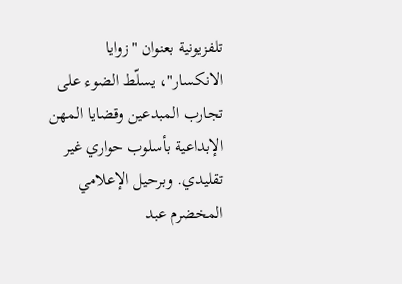تلفزيونية بعنوان "زوايا الانكسار"، يسلّط الضوء على تجارب المبدعين وقضايا المهن الإبداعية بأسلوب حواري غير تقليدي. وبرحيل الإعلامي المخضرم عبد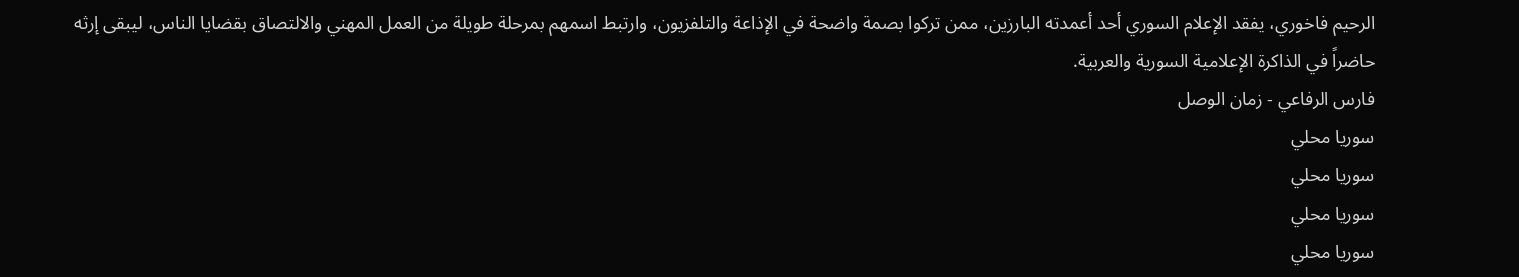الرحيم فاخوري، يفقد الإعلام السوري أحد أعمدته البارزين، ممن تركوا بصمة واضحة في الإذاعة والتلفزيون، وارتبط اسمهم بمرحلة طويلة من العمل المهني والالتصاق بقضايا الناس، ليبقى إرثه حاضراً في الذاكرة الإعلامية السورية والعربية.
فارس الرفاعي - زمان الوصل
سوريا محلي
سوريا محلي
سوريا محلي
سوريا محلي